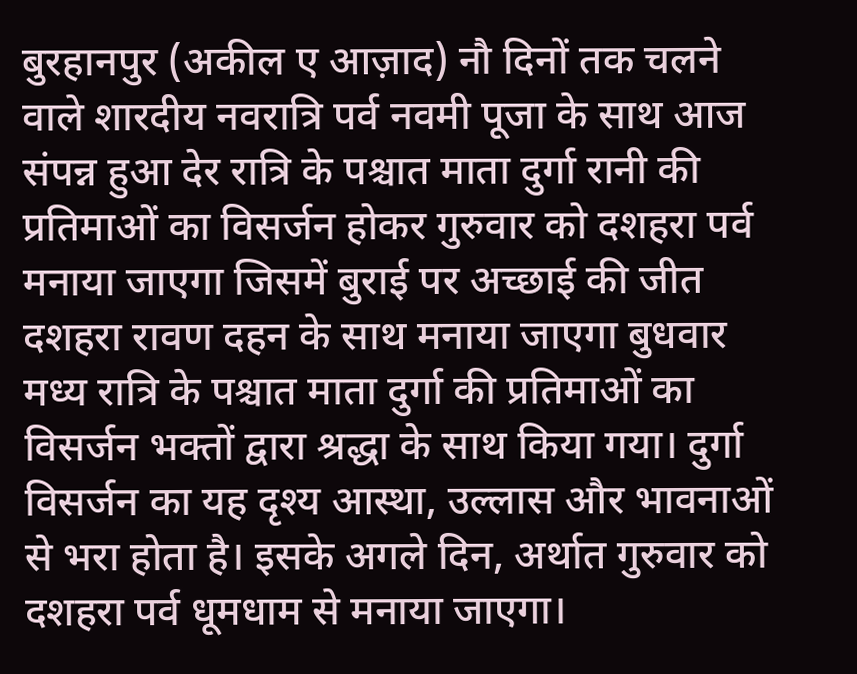बुरहानपुर (अकील ए आज़ाद) नौ दिनों तक चलने वाले शारदीय नवरात्रि पर्व नवमी पूजा के साथ आज संपन्न हुआ देर रात्रि के पश्चात माता दुर्गा रानी की प्रतिमाओं का विसर्जन होकर गुरुवार को दशहरा पर्व मनाया जाएगा जिसमें बुराई पर अच्छाई की जीत दशहरा रावण दहन के साथ मनाया जाएगा बुधवार मध्य रात्रि के पश्चात माता दुर्गा की प्रतिमाओं का विसर्जन भक्तों द्वारा श्रद्धा के साथ किया गया। दुर्गा विसर्जन का यह दृश्य आस्था, उल्लास और भावनाओं से भरा होता है। इसके अगले दिन, अर्थात गुरुवार को दशहरा पर्व धूमधाम से मनाया जाएगा।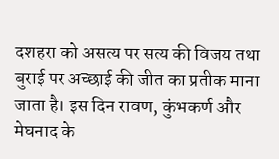दशहरा को असत्य पर सत्य की विजय तथा बुराई पर अच्छाई की जीत का प्रतीक माना जाता है। इस दिन रावण, कुंभकर्ण और मेघनाद के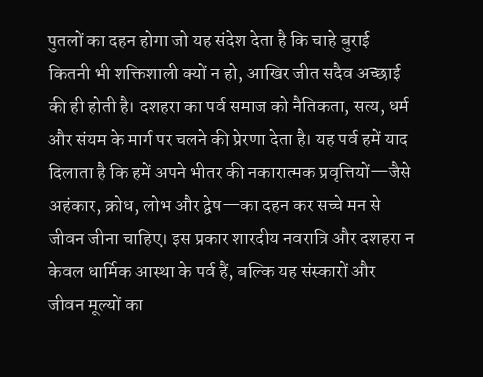पुतलों का दहन होगा जो यह संदेश देता है कि चाहे बुराई कितनी भी शक्तिशाली क्यों न हो, आखिर जीत सदैव अच्छाई की ही होती है। दशहरा का पर्व समाज को नैतिकता, सत्य, धर्म और संयम के मार्ग पर चलने की प्रेरणा देता है। यह पर्व हमें याद दिलाता है कि हमें अपने भीतर की नकारात्मक प्रवृत्तियों—जैसे अहंकार, क्रोध, लोभ और द्वेष—का दहन कर सच्चे मन से जीवन जीना चाहिए। इस प्रकार शारदीय नवरात्रि और दशहरा न केवल धार्मिक आस्था के पर्व हैं, बल्कि यह संस्कारों और जीवन मूल्यों का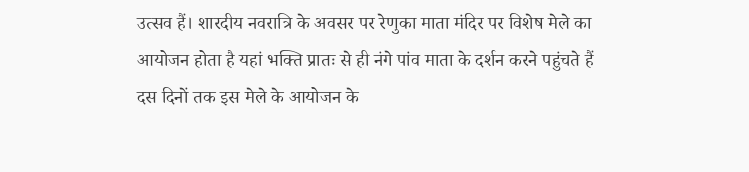उत्सव हैं। शारदीय नवरात्रि के अवसर पर रेणुका माता मंदिर पर विशेष मेले का आयोजन होता है यहां भक्ति प्रातः से ही नंगे पांव माता के दर्शन करने पहुंचते हैं दस दिनों तक इस मेले के आयोजन के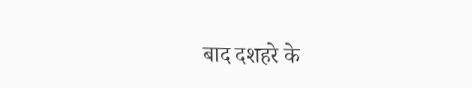बाद दशहरे के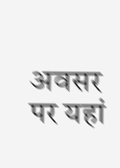अवसर पर यहां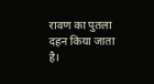रावण का पुतला दहन किया जाता है।